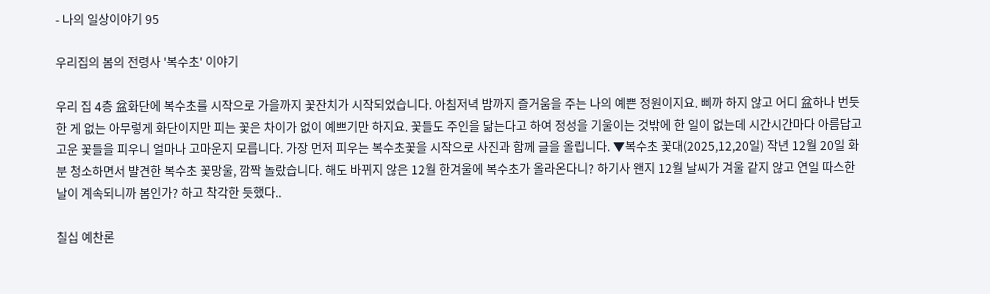- 나의 일상이야기 95

우리집의 봄의 전령사 '복수초' 이야기

우리 집 4층 盆화단에 복수초를 시작으로 가을까지 꽃잔치가 시작되었습니다. 아침저녁 밤까지 즐거움을 주는 나의 예쁜 정원이지요. 삐까 하지 않고 어디 盆하나 번듯한 게 없는 아무렇게 화단이지만 피는 꽃은 차이가 없이 예쁘기만 하지요. 꽃들도 주인을 닮는다고 하여 정성을 기울이는 것밖에 한 일이 없는데 시간시간마다 아름답고 고운 꽃들을 피우니 얼마나 고마운지 모릅니다. 가장 먼저 피우는 복수초꽃을 시작으로 사진과 함께 글을 올립니다. ▼복수초 꽃대(2025,12,20일) 작년 12월 20일 화분 청소하면서 뱔견한 복수초 꽃망울, 깜짝 놀랐습니다. 해도 바뀌지 않은 12월 한겨울에 복수초가 올라온다니? 하기사 왠지 12월 날씨가 겨울 같지 않고 연일 따스한 날이 계속되니까 봄인가? 하고 착각한 듯했다..

칠십 예찬론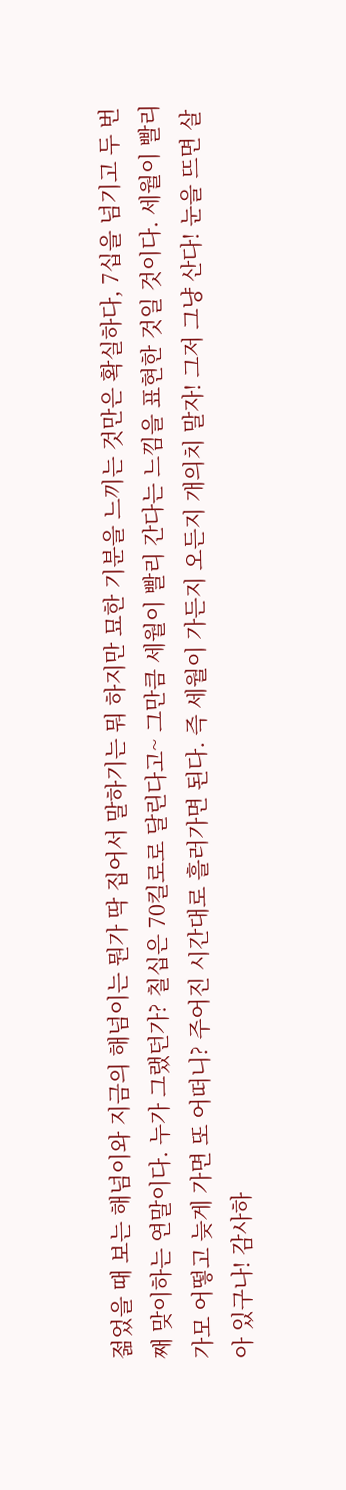젊었을 때 보는 해넘이와 지금의 해넘이는 뭔가 딱 집어서 말하기는 뭐 하지만 묘한 기분을 느끼는 것만은 확실하다, 7십을 넘기고 두 번째 맞이하는 연말이다. 누가 그랬던가? 칠십은 70킬로로 달린다고~ 그만큼 세월이 빨리 간다는 느낌을 표현한 것일 것이다. 세월이 빨리 가모 어떻고 늦게 가면 또 어떠니? 주어진 시간대로 흘러가면 된다. 즉 세월이 가든지 오든지 개의치 말자! 그저 그냥 산다! 눈을 뜨면 살아 있구나! 감사하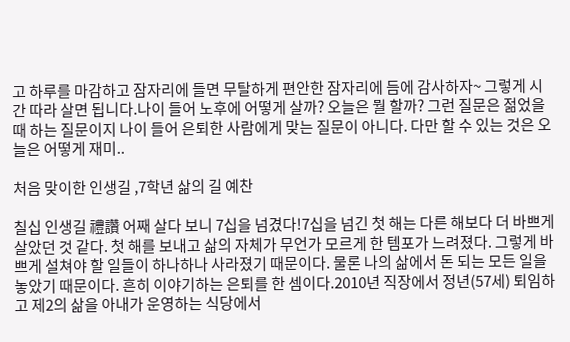고 하루를 마감하고 잠자리에 들면 무탈하게 편안한 잠자리에 듬에 감사하자~ 그렇게 시간 따라 살면 됩니다.나이 들어 노후에 어떻게 살까? 오늘은 뭘 할까? 그런 질문은 젊었을 때 하는 질문이지 나이 들어 은퇴한 사람에게 맞는 질문이 아니다. 다만 할 수 있는 것은 오늘은 어떻게 재미..

처음 맞이한 인생길 ,7학년 삶의 길 예찬

칠십 인생길 禮讚 어째 살다 보니 7십을 넘겼다!7십을 넘긴 첫 해는 다른 해보다 더 바쁘게 살았던 것 같다. 첫 해를 보내고 삶의 자체가 무언가 모르게 한 템포가 느려졌다. 그렇게 바쁘게 설쳐야 할 일들이 하나하나 사라졌기 때문이다. 물론 나의 삶에서 돈 되는 모든 일을 놓았기 때문이다. 흔히 이야기하는 은퇴를 한 셈이다.2010년 직장에서 정년(57세) 퇴임하고 제2의 삶을 아내가 운영하는 식당에서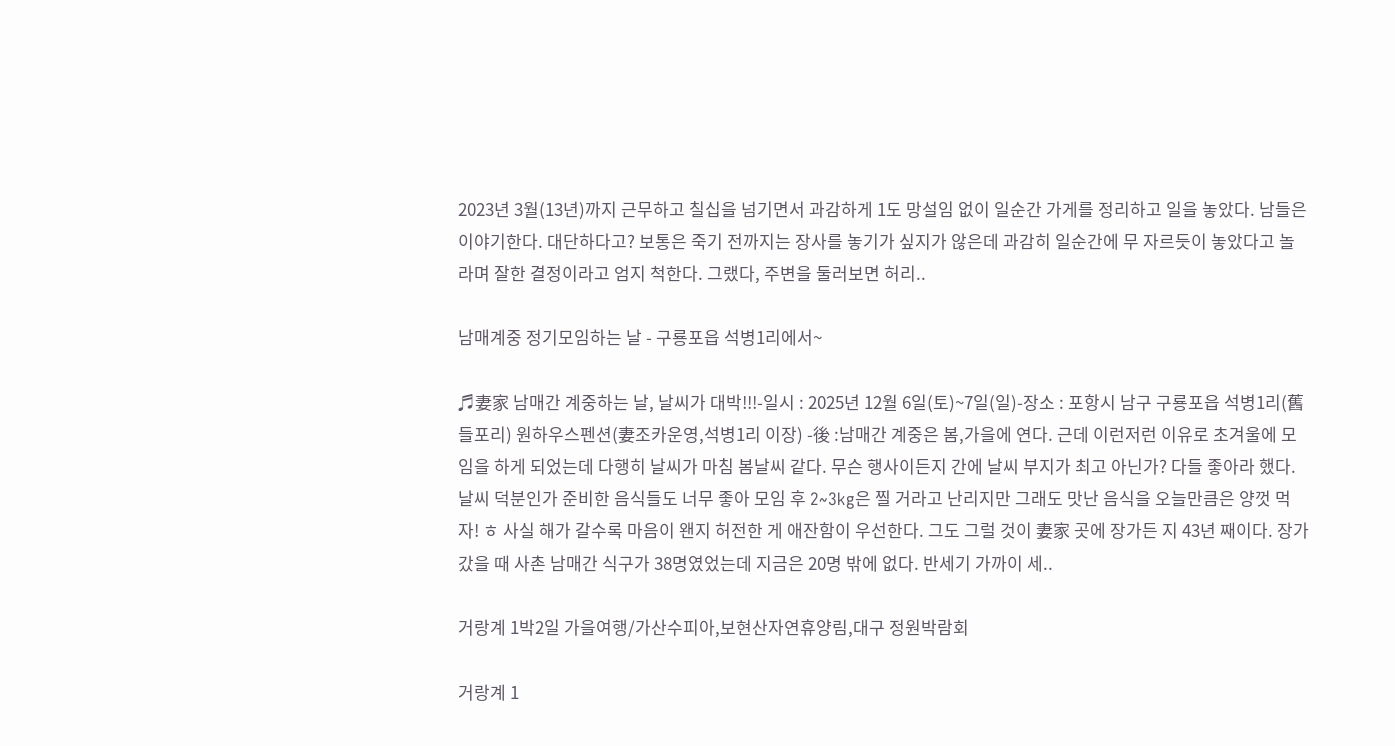2023년 3월(13년)까지 근무하고 칠십을 넘기면서 과감하게 1도 망설임 없이 일순간 가게를 정리하고 일을 놓았다. 남들은 이야기한다. 대단하다고? 보통은 죽기 전까지는 장사를 놓기가 싶지가 않은데 과감히 일순간에 무 자르듯이 놓았다고 놀라며 잘한 결정이라고 엄지 척한다. 그랬다, 주변을 둘러보면 허리..

남매계중 정기모임하는 날 - 구룡포읍 석병1리에서~

♬妻家 남매간 계중하는 날, 날씨가 대박!!!-일시 : 2025년 12월 6일(토)~7일(일)-장소 : 포항시 남구 구룡포읍 석병1리(舊 들포리) 원하우스펜션(妻조카운영,석병1리 이장) -後 :남매간 계중은 봄,가을에 연다. 근데 이런저런 이유로 초겨울에 모임을 하게 되었는데 다행히 날씨가 마침 봄날씨 같다. 무슨 행사이든지 간에 날씨 부지가 최고 아닌가? 다들 좋아라 했다. 날씨 덕분인가 준비한 음식들도 너무 좋아 모임 후 2~3kg은 찔 거라고 난리지만 그래도 맛난 음식을 오늘만큼은 양껏 먹자! ㅎ 사실 해가 갈수록 마음이 왠지 허전한 게 애잔함이 우선한다. 그도 그럴 것이 妻家 곳에 장가든 지 43년 째이다. 장가갔을 때 사촌 남매간 식구가 38명였었는데 지금은 20명 밖에 없다. 반세기 가까이 세..

거랑계 1박2일 가을여행/가산수피아,보현산자연휴양림,대구 정원박람회

거랑계 1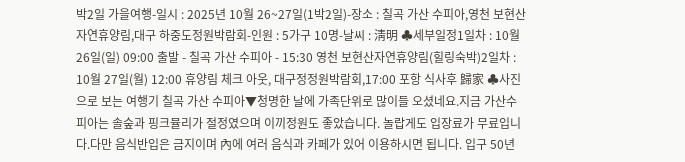박2일 가을여행-일시 : 2025년 10월 26~27일(1박2일)-장소 : 칠곡 가산 수피아,영천 보현산자연휴양림,대구 하중도정원박람회-인원 : 5가구 10명-날씨 : 淸明 ♣세부일정1일차 : 10월 26일(일) 09:00 출발 - 칠곡 가산 수피아 - 15:30 영천 보현산자연휴양림(힐링숙박)2일차 : 10월 27일(월) 12:00 휴양림 체크 아웃, 대구정정원박람회,17:00 포항 식사후 歸家 ♣사진으로 보는 여행기 칠곡 가산 수피아▼청명한 날에 가족단위로 많이들 오셨네요.지금 가산수피아는 솔숲과 핑크뮬리가 절정였으며 이끼정원도 좋았습니다. 놀랍게도 입장료가 무료입니다.다만 음식반입은 금지이며 內에 여러 음식과 카페가 있어 이용하시면 됩니다. 입구 50년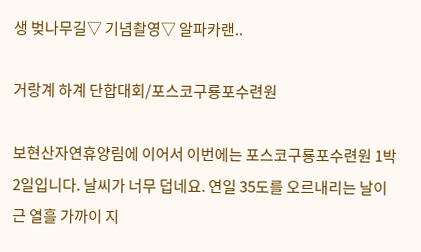생 벚나무길▽ 기념촬영▽ 알파카랜..

거랑계 하계 단합대회/포스코구룡포수련원

보현산자연휴양림에 이어서 이번에는 포스코구룡포수련원 1박 2일입니다. 날씨가 너무 덥네요. 연일 35도를 오르내리는 날이 근 열흘 가까이 지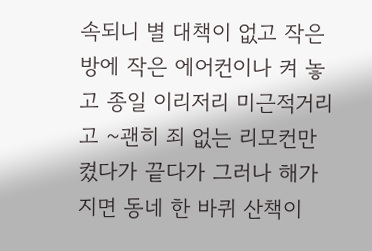속되니 별 대책이 없고 작은 방에 작은 에어컨이나 켜 놓고 종일 이리저리 미근적거리고 ~괜히 죄 없는 리모컨만 켰다가 끝다가 그러나 해가 지면 동네 한 바퀴 산책이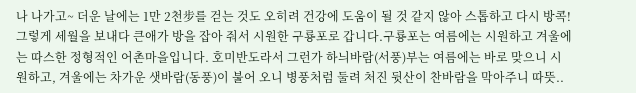나 나가고~ 더운 날에는 1만 2천步를 걷는 것도 오히려 건강에 도움이 될 것 같지 않아 스톱하고 다시 방콕! 그렇게 세월을 보내다 큰애가 방을 잡아 줘서 시원한 구룡포로 갑니다.구룡포는 여름에는 시원하고 겨울에는 따스한 정형적인 어촌마을입니다. 호미반도라서 그런가 하늬바람(서풍)부는 여름에는 바로 맞으니 시원하고, 겨울에는 차가운 샛바람(동풍)이 불어 오니 병풍처럼 둘려 처진 뒷산이 찬바람을 막아주니 따뜻..